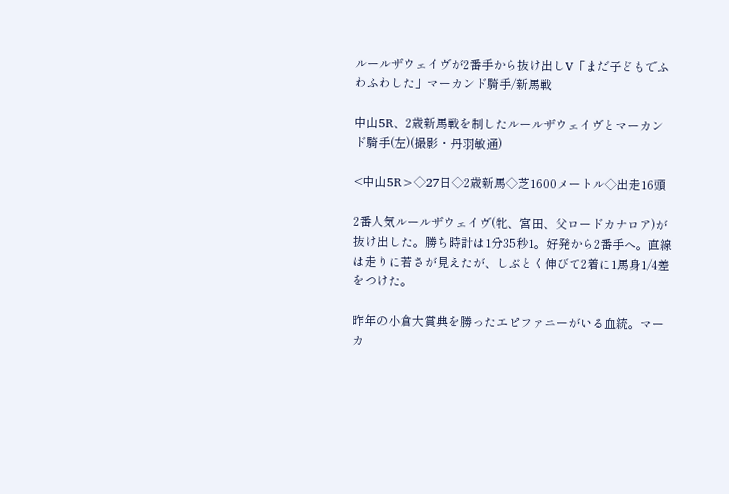ルールザウェイヴが2番手から抜け出しV「まだ子どもでふわふわした」マーカンド騎手/新馬戦

中山5R、2歳新馬戦を制したルールザウェイヴとマーカンド騎手(左)(撮影・丹羽敏通)

<中山5R>◇27日◇2歳新馬◇芝1600メートル◇出走16頭

2番人気ルールザウェイヴ(牝、宮田、父ロードカナロア)が抜け出した。勝ち時計は1分35秒1。好発から2番手へ。直線は走りに若さが見えたが、しぶとく伸びて2着に1馬身1/4差をつけた。

昨年の小倉大賞典を勝ったエピファニーがいる血統。マーカ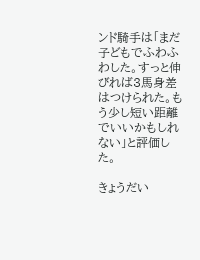ンド騎手は「まだ子どもでふわふわした。すっと伸びれば3馬身差はつけられた。もう少し短い距離でいいかもしれない」と評価した。

きょうだい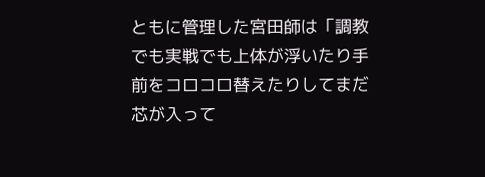ともに管理した宮田師は「調教でも実戦でも上体が浮いたり手前をコロコロ替えたりしてまだ芯が入って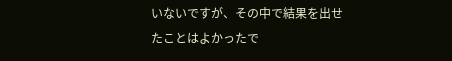いないですが、その中で結果を出せたことはよかったで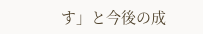す」と今後の成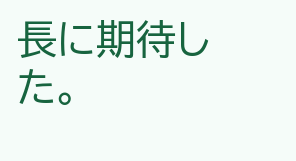長に期待した。